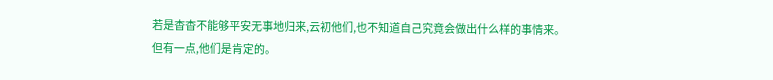若是杳杳不能够平安无事地归来,云初他们,也不知道自己究竟会做出什么样的事情来。
但有一点,他们是肯定的。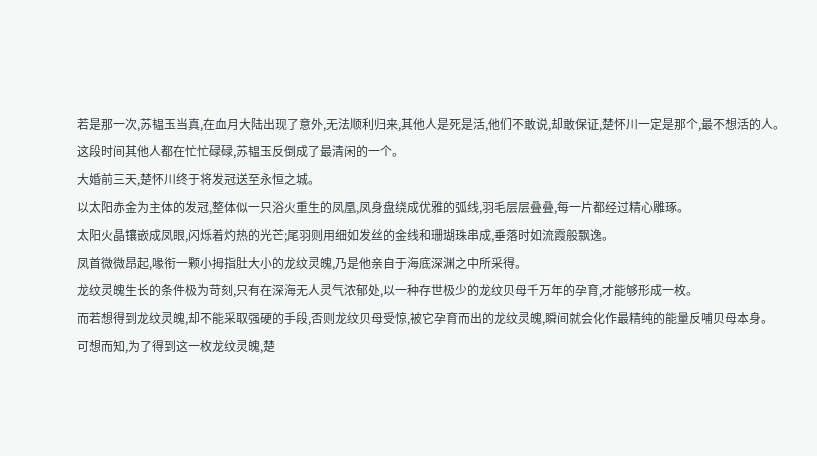若是那一次,苏韫玉当真,在血月大陆出现了意外,无法顺利归来,其他人是死是活,他们不敢说,却敢保证,楚怀川一定是那个,最不想活的人。
这段时间其他人都在忙忙碌碌,苏韫玉反倒成了最清闲的一个。
大婚前三天,楚怀川终于将发冠送至永恒之城。
以太阳赤金为主体的发冠,整体似一只浴火重生的凤凰,凤身盘绕成优雅的弧线,羽毛层层叠叠,每一片都经过精心雕琢。
太阳火晶镶嵌成凤眼,闪烁着灼热的光芒;尾羽则用细如发丝的金线和珊瑚珠串成,垂落时如流霞般飘逸。
凤首微微昂起,喙衔一颗小拇指肚大小的龙纹灵魄,乃是他亲自于海底深渊之中所采得。
龙纹灵魄生长的条件极为苛刻,只有在深海无人灵气浓郁处,以一种存世极少的龙纹贝母千万年的孕育,才能够形成一枚。
而若想得到龙纹灵魄,却不能采取强硬的手段,否则龙纹贝母受惊,被它孕育而出的龙纹灵魄,瞬间就会化作最精纯的能量反哺贝母本身。
可想而知,为了得到这一枚龙纹灵魄,楚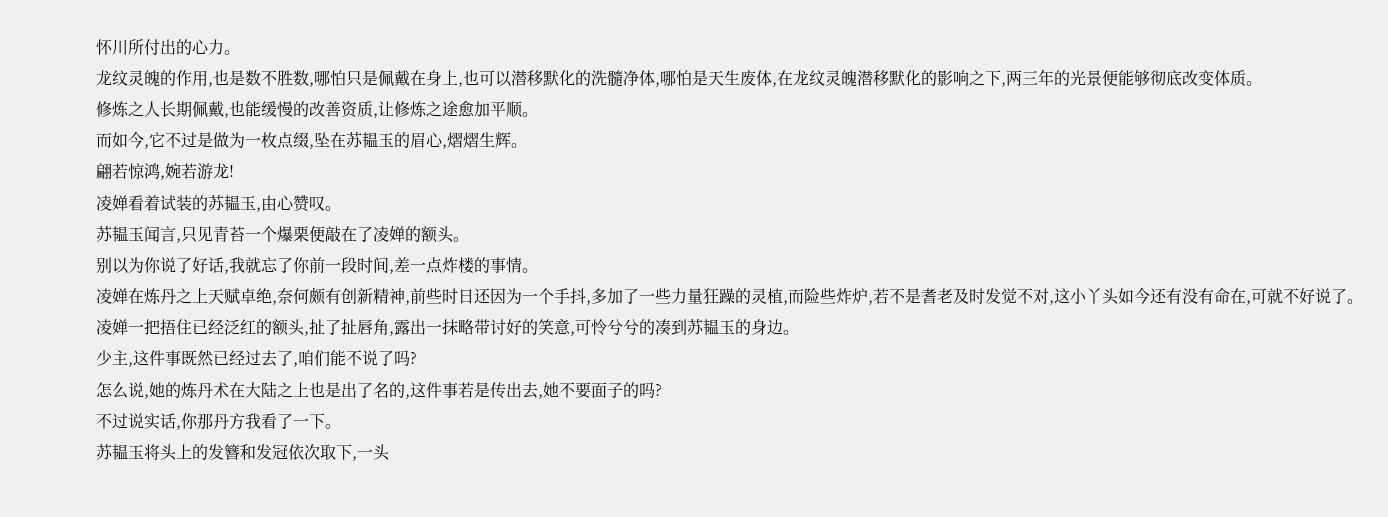怀川所付出的心力。
龙纹灵魄的作用,也是数不胜数,哪怕只是佩戴在身上,也可以潜移默化的洗髓净体,哪怕是天生废体,在龙纹灵魄潜移默化的影响之下,两三年的光景便能够彻底改变体质。
修炼之人长期佩戴,也能缓慢的改善资质,让修炼之途愈加平顺。
而如今,它不过是做为一枚点缀,坠在苏韫玉的眉心,熠熠生辉。
翩若惊鸿,婉若游龙!
凌婵看着试装的苏韫玉,由心赞叹。
苏韫玉闻言,只见青苔一个爆栗便敲在了凌婵的额头。
别以为你说了好话,我就忘了你前一段时间,差一点炸楼的事情。
凌婵在炼丹之上天赋卓绝,奈何颇有创新精神,前些时日还因为一个手抖,多加了一些力量狂躁的灵植,而险些炸炉,若不是耆老及时发觉不对,这小丫头如今还有没有命在,可就不好说了。
凌婵一把捂住已经泛红的额头,扯了扯唇角,露出一抹略带讨好的笑意,可怜兮兮的凑到苏韫玉的身边。
少主,这件事既然已经过去了,咱们能不说了吗?
怎么说,她的炼丹术在大陆之上也是出了名的,这件事若是传出去,她不要面子的吗?
不过说实话,你那丹方我看了一下。
苏韫玉将头上的发簪和发冠依次取下,一头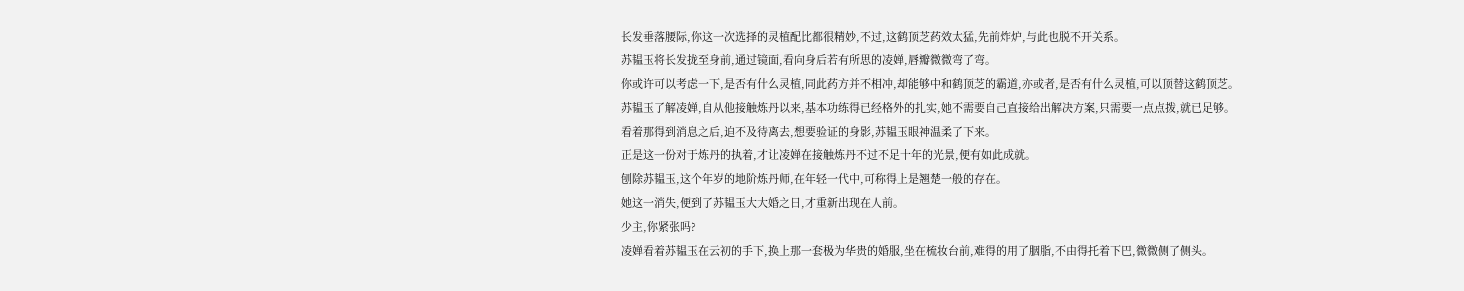长发垂落腰际,你这一次选择的灵植配比都很精妙,不过,这鹤顶芝药效太猛,先前炸炉,与此也脱不开关系。
苏韫玉将长发拢至身前,通过镜面,看向身后若有所思的凌婵,唇瓣微微弯了弯。
你或许可以考虑一下,是否有什么灵植,同此药方并不相冲,却能够中和鹤顶芝的霸道,亦或者,是否有什么灵植,可以顶替这鹤顶芝。
苏韫玉了解凌婵,自从他接触炼丹以来,基本功练得已经格外的扎实,她不需要自己直接给出解决方案,只需要一点点拨,就已足够。
看着那得到消息之后,迫不及待离去,想要验证的身影,苏韫玉眼神温柔了下来。
正是这一份对于炼丹的执着,才让凌婵在接触炼丹不过不足十年的光景,便有如此成就。
刨除苏韫玉,这个年岁的地阶炼丹师,在年轻一代中,可称得上是翘楚一般的存在。
她这一消失,便到了苏韫玉大大婚之日,才重新出现在人前。
少主,你紧张吗?
凌婵看着苏韫玉在云初的手下,换上那一套极为华贵的婚服,坐在梳妆台前,难得的用了胭脂,不由得托着下巴,微微侧了侧头。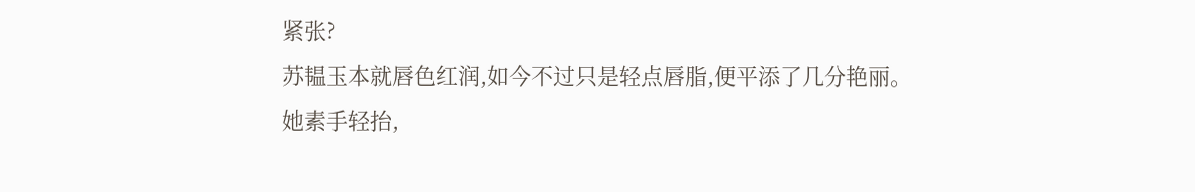紧张?
苏韫玉本就唇色红润,如今不过只是轻点唇脂,便平添了几分艳丽。
她素手轻抬,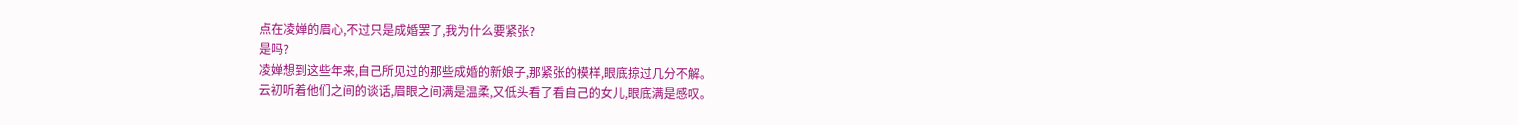点在凌婵的眉心,不过只是成婚罢了,我为什么要紧张?
是吗?
凌婵想到这些年来,自己所见过的那些成婚的新娘子,那紧张的模样,眼底掠过几分不解。
云初听着他们之间的谈话,眉眼之间满是温柔,又低头看了看自己的女儿,眼底满是感叹。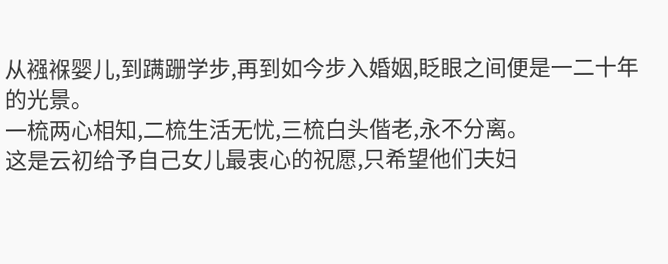从襁褓婴儿,到蹒跚学步,再到如今步入婚姻,眨眼之间便是一二十年的光景。
一梳两心相知,二梳生活无忧,三梳白头偕老,永不分离。
这是云初给予自己女儿最衷心的祝愿,只希望他们夫妇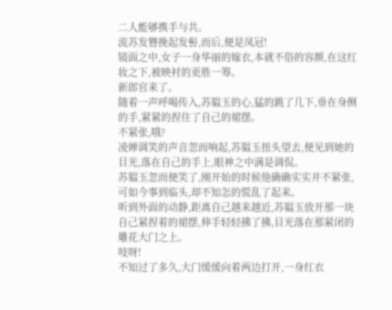二人能够携手与共。
流苏发簪挽起发髻,而后,便是凤冠!
镜面之中,女子一身华丽的嫁衣,本就不俗的容颜,在这红妆之下,被映衬的更胜一筹。
新郎官来了。
随着一声呼喝传入,苏韫玉的心,猛的跳了几下,垂在身侧的手,紧紧的捏住了自己的裙摆。
不紧张,哦?
凌婵调笑的声音忽而响起,苏韫玉扭头望去,便见到她的目光,落在自己的手上,眼神之中满是调侃。
苏韫玉忽而便笑了,刚开始的时候他确确实实并不紧张,可如今事到临头,却不知怎的慌乱了起来。
听到外面的动静,距离自己越来越近,苏韫玉放开那一块自己紧捏着的裙摆,伸手轻轻拂了拂,目光落在那紧闭的雕花大门之上。
吱呀!
不知过了多久,大门缓缓向着两边打开,一身红衣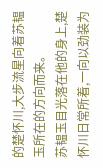的楚怀川,大步流星向着苏韫玉所在的方向而来。
苏韫玉目光落在他的身上,楚怀川日常所着,一向以劲装为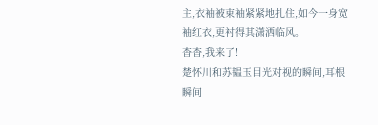主,衣袖被束袖紧紧地扎住,如今一身宽袖红衣,更衬得其潇洒临风。
杳杳,我来了!
楚怀川和苏韫玉目光对视的瞬间,耳根瞬间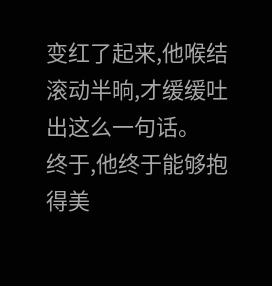变红了起来,他喉结滚动半晌,才缓缓吐出这么一句话。
终于,他终于能够抱得美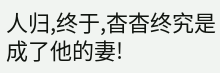人归,终于,杳杳终究是成了他的妻!